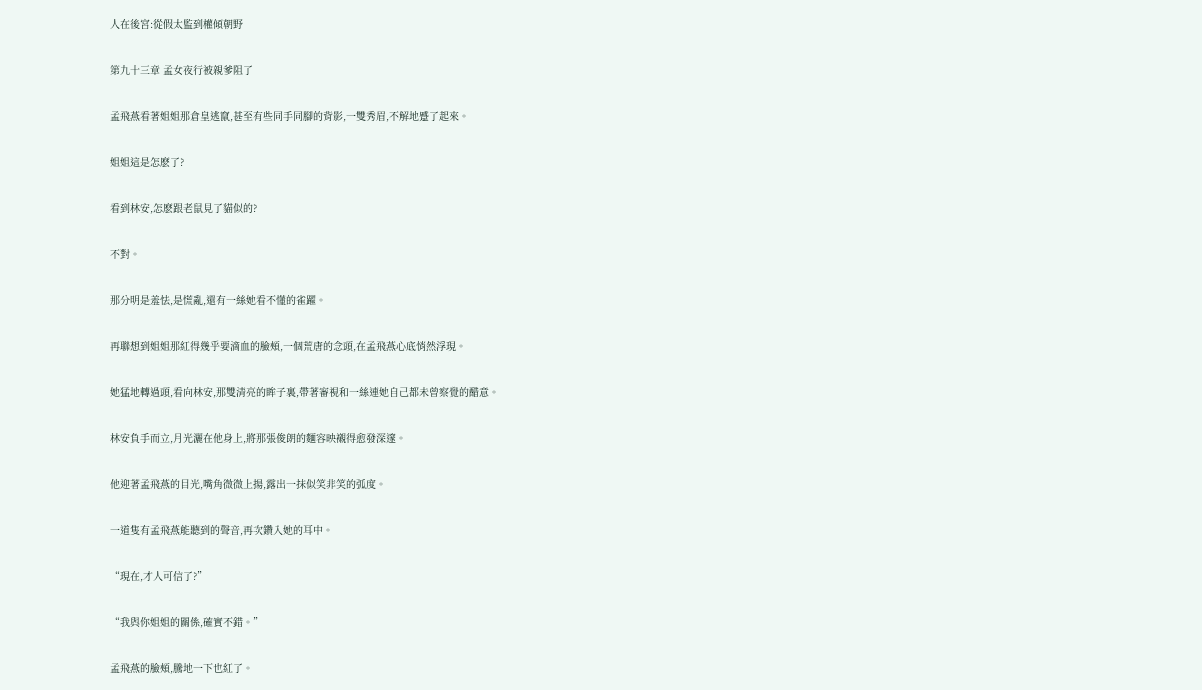人在後宮:從假太監到權傾朝野

第九十三章 孟女夜行被親爹阻了

孟飛燕看著姐姐那倉皇逃竄,甚至有些同手同腳的背影,一雙秀眉,不解地蹙了起來。

姐姐這是怎麽了?

看到林安,怎麽跟老鼠見了貓似的?

不對。

那分明是羞怯,是慌亂,還有一絲她看不懂的雀躍。

再聯想到姐姐那紅得幾乎要滴血的臉頰,一個荒唐的念頭,在孟飛燕心底悄然浮現。

她猛地轉過頭,看向林安,那雙清亮的眸子裏,帶著審視和一絲連她自己都未曾察覺的醋意。

林安負手而立,月光灑在他身上,將那張俊朗的麵容映襯得愈發深邃。

他迎著孟飛燕的目光,嘴角微微上揚,露出一抹似笑非笑的弧度。

一道隻有孟飛燕能聽到的聲音,再次鑽入她的耳中。

“現在,才人可信了?”

“我與你姐姐的關係,確實不錯。”

孟飛燕的臉頰,騰地一下也紅了。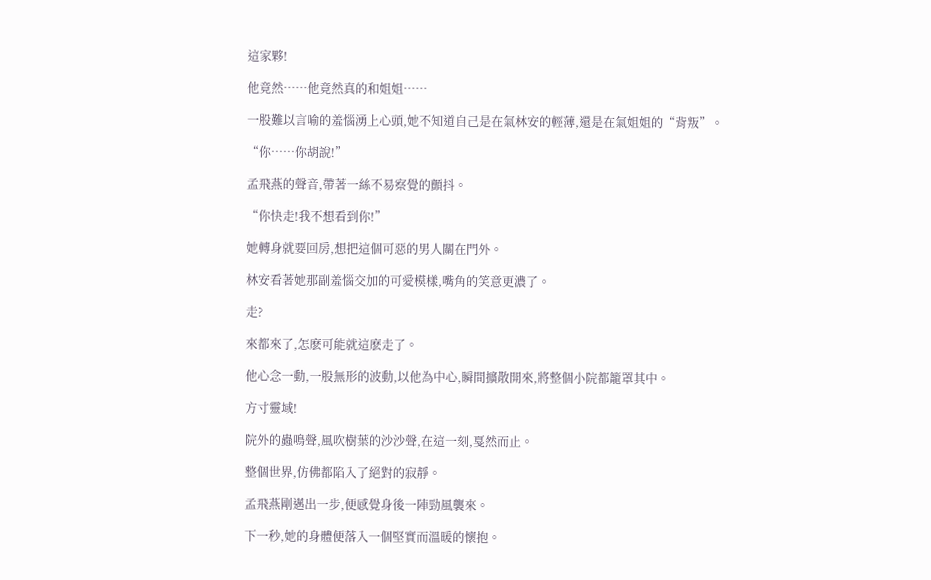這家夥!

他竟然……他竟然真的和姐姐……

一股難以言喻的羞惱湧上心頭,她不知道自己是在氣林安的輕薄,還是在氣姐姐的“背叛”。

“你……你胡說!”

孟飛燕的聲音,帶著一絲不易察覺的顫抖。

“你快走!我不想看到你!”

她轉身就要回房,想把這個可惡的男人關在門外。

林安看著她那副羞惱交加的可愛模樣,嘴角的笑意更濃了。

走?

來都來了,怎麽可能就這麽走了。

他心念一動,一股無形的波動,以他為中心,瞬間擴散開來,將整個小院都籠罩其中。

方寸靈域!

院外的蟲鳴聲,風吹樹葉的沙沙聲,在這一刻,戛然而止。

整個世界,仿佛都陷入了絕對的寂靜。

孟飛燕剛邁出一步,便感覺身後一陣勁風襲來。

下一秒,她的身體便落入一個堅實而溫暖的懷抱。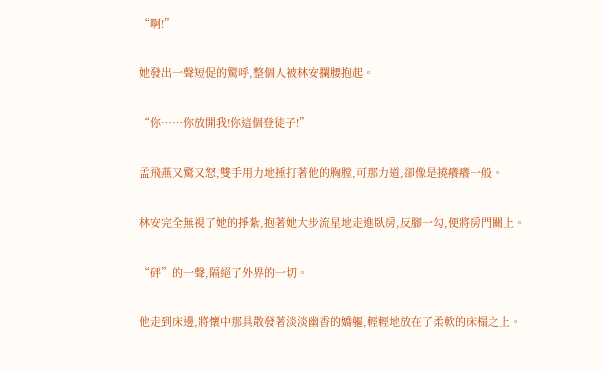“啊!”

她發出一聲短促的驚呼,整個人被林安攔腰抱起。

“你……你放開我!你這個登徒子!”

孟飛燕又驚又怒,雙手用力地捶打著他的胸膛,可那力道,卻像是撓癢癢一般。

林安完全無視了她的掙紮,抱著她大步流星地走進臥房,反腳一勾,便將房門關上。

“砰”的一聲,隔絕了外界的一切。

他走到床邊,將懷中那具散發著淡淡幽香的嬌軀,輕輕地放在了柔軟的床榻之上。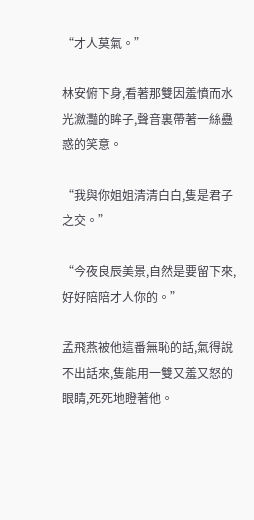“才人莫氣。”

林安俯下身,看著那雙因羞憤而水光瀲灩的眸子,聲音裏帶著一絲蠱惑的笑意。

“我與你姐姐清清白白,隻是君子之交。”

“今夜良辰美景,自然是要留下來,好好陪陪才人你的。”

孟飛燕被他這番無恥的話,氣得說不出話來,隻能用一雙又羞又怒的眼睛,死死地瞪著他。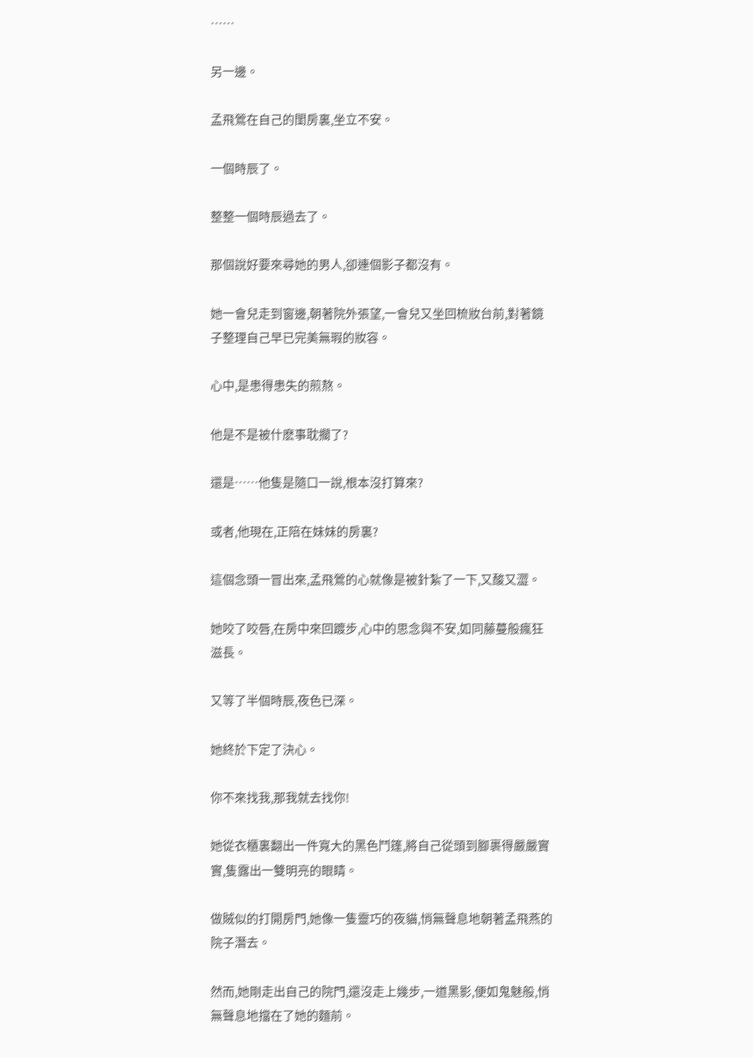……

另一邊。

孟飛鶯在自己的閨房裏,坐立不安。

一個時辰了。

整整一個時辰過去了。

那個說好要來尋她的男人,卻連個影子都沒有。

她一會兒走到窗邊,朝著院外張望,一會兒又坐回梳妝台前,對著鏡子整理自己早已完美無瑕的妝容。

心中,是患得患失的煎熬。

他是不是被什麽事耽擱了?

還是……他隻是隨口一說,根本沒打算來?

或者,他現在,正陪在妹妹的房裏?

這個念頭一冒出來,孟飛鶯的心就像是被針紮了一下,又酸又澀。

她咬了咬唇,在房中來回踱步,心中的思念與不安,如同藤蔓般瘋狂滋長。

又等了半個時辰,夜色已深。

她終於下定了決心。

你不來找我,那我就去找你!

她從衣櫃裏翻出一件寬大的黑色鬥篷,將自己從頭到腳裹得嚴嚴實實,隻露出一雙明亮的眼睛。

做賊似的打開房門,她像一隻靈巧的夜貓,悄無聲息地朝著孟飛燕的院子潛去。

然而,她剛走出自己的院門,還沒走上幾步,一道黑影,便如鬼魅般,悄無聲息地擋在了她的麵前。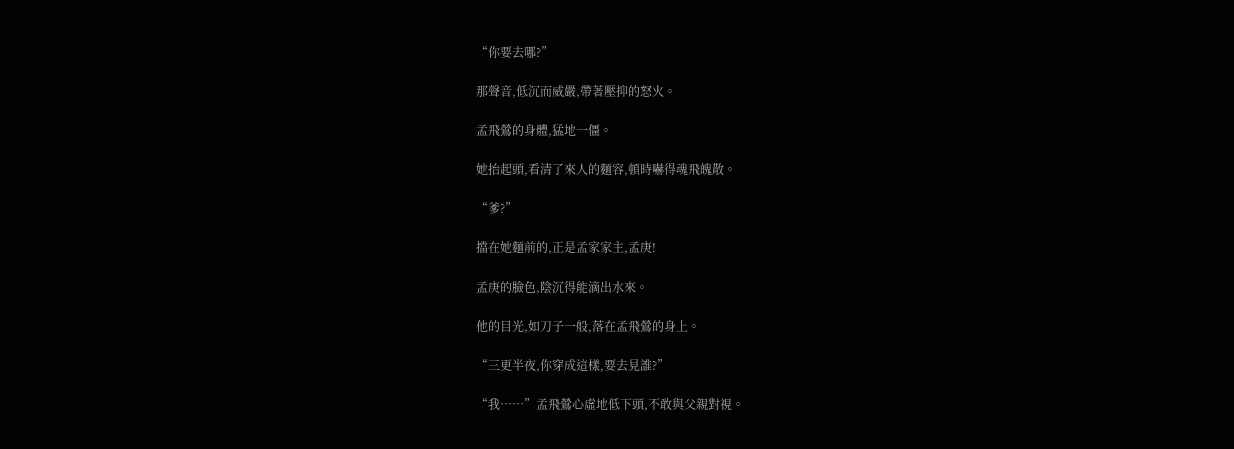“你要去哪?”

那聲音,低沉而威嚴,帶著壓抑的怒火。

孟飛鶯的身體,猛地一僵。

她抬起頭,看清了來人的麵容,頓時嚇得魂飛魄散。

“爹?”

擋在她麵前的,正是孟家家主,孟庚!

孟庚的臉色,陰沉得能滴出水來。

他的目光,如刀子一般,落在孟飛鶯的身上。

“三更半夜,你穿成這樣,要去見誰?”

“我……”孟飛鶯心虛地低下頭,不敢與父親對視。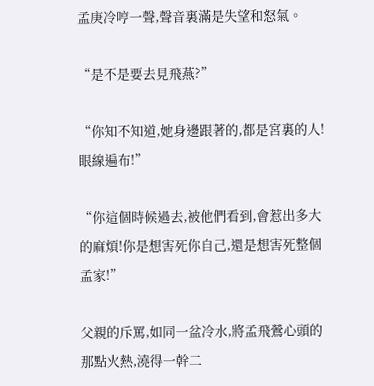孟庚冷哼一聲,聲音裏滿是失望和怒氣。

“是不是要去見飛燕?”

“你知不知道,她身邊跟著的,都是宮裏的人!眼線遍布!”

“你這個時候過去,被他們看到,會惹出多大的麻煩!你是想害死你自己,還是想害死整個孟家!”

父親的斥罵,如同一盆冷水,將孟飛鶯心頭的那點火熱,澆得一幹二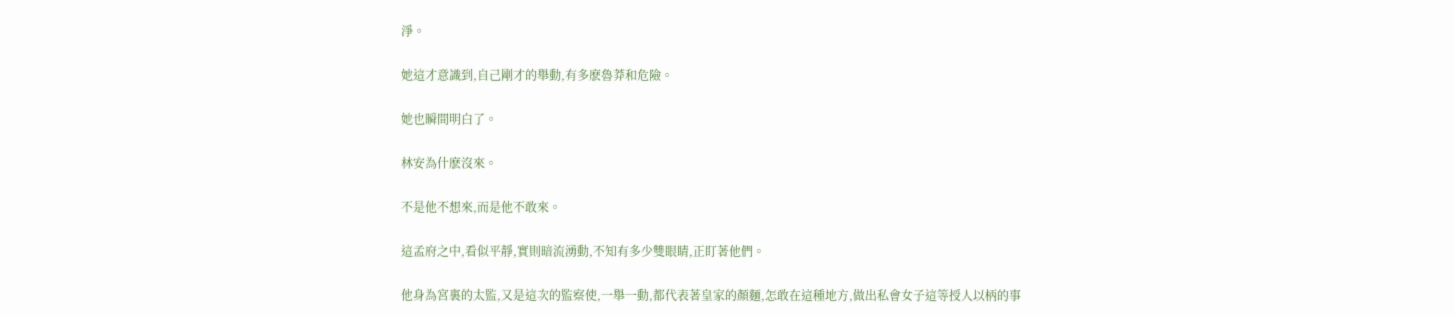淨。

她這才意識到,自己剛才的舉動,有多麽魯莽和危險。

她也瞬間明白了。

林安為什麽沒來。

不是他不想來,而是他不敢來。

這孟府之中,看似平靜,實則暗流湧動,不知有多少雙眼睛,正盯著他們。

他身為宮裏的太監,又是這次的監察使,一舉一動,都代表著皇家的顏麵,怎敢在這種地方,做出私會女子這等授人以柄的事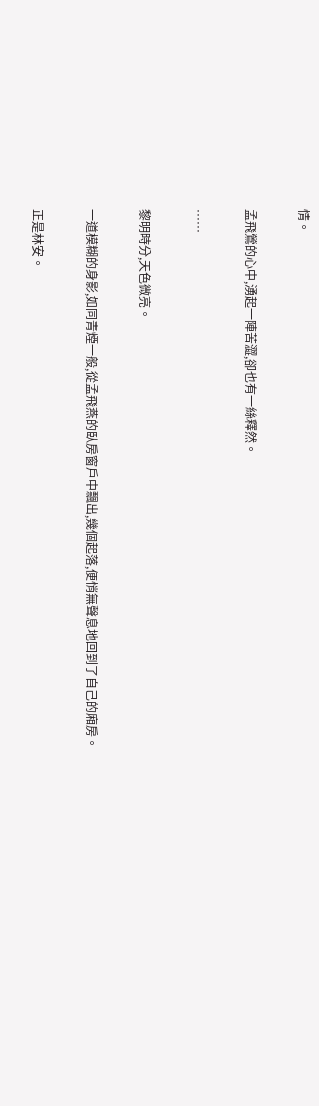情。

孟飛鶯的心中,湧起一陣苦澀,卻也有一絲釋然。

……

黎明時分,天色微亮。

一道模糊的身影,如同青煙一般,從孟飛燕的臥房窗戶中飄出,幾個起落,便悄無聲息地回到了自己的廂房。

正是林安。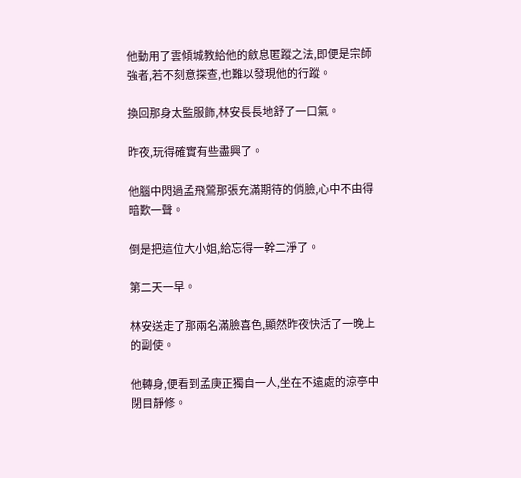他動用了雲傾城教給他的斂息匿蹤之法,即便是宗師強者,若不刻意探查,也難以發現他的行蹤。

換回那身太監服飾,林安長長地舒了一口氣。

昨夜,玩得確實有些盡興了。

他腦中閃過孟飛鶯那張充滿期待的俏臉,心中不由得暗歎一聲。

倒是把這位大小姐,給忘得一幹二淨了。

第二天一早。

林安送走了那兩名滿臉喜色,顯然昨夜快活了一晚上的副使。

他轉身,便看到孟庚正獨自一人,坐在不遠處的涼亭中閉目靜修。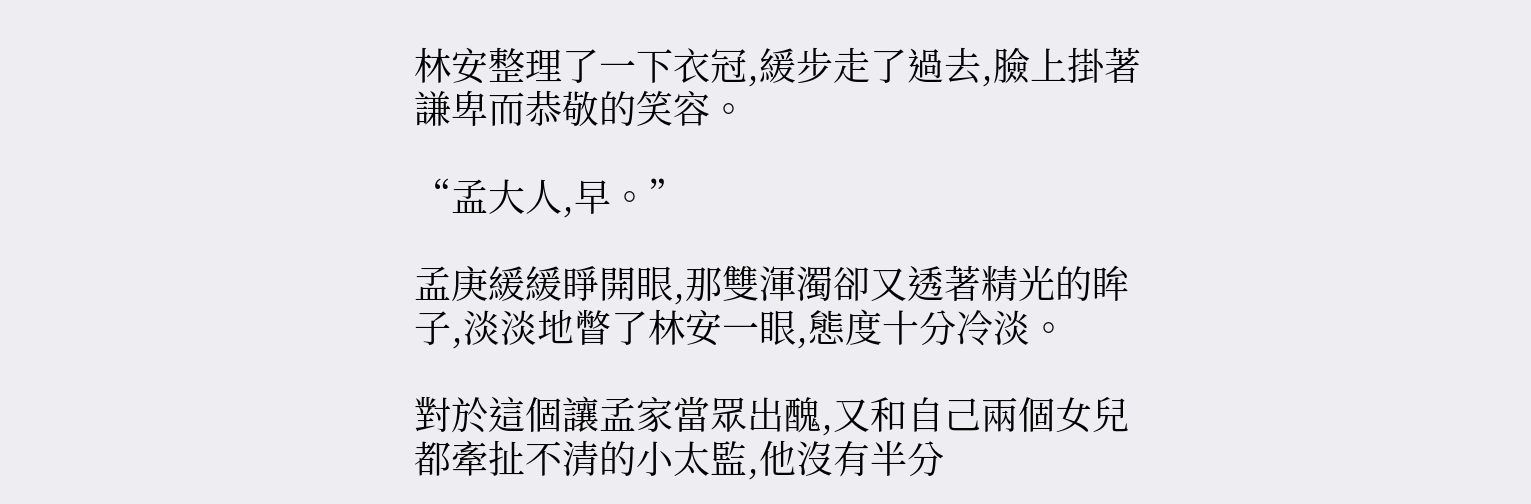林安整理了一下衣冠,緩步走了過去,臉上掛著謙卑而恭敬的笑容。

“孟大人,早。”

孟庚緩緩睜開眼,那雙渾濁卻又透著精光的眸子,淡淡地瞥了林安一眼,態度十分冷淡。

對於這個讓孟家當眾出醜,又和自己兩個女兒都牽扯不清的小太監,他沒有半分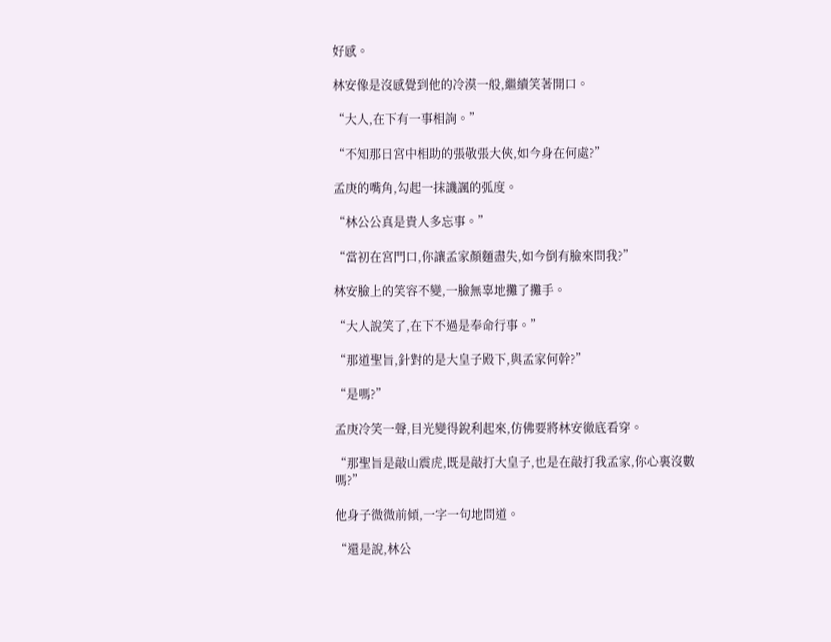好感。

林安像是沒感覺到他的冷漠一般,繼續笑著開口。

“大人,在下有一事相詢。”

“不知那日宮中相助的張敬張大俠,如今身在何處?”

孟庚的嘴角,勾起一抹譏諷的弧度。

“林公公真是貴人多忘事。”

“當初在宮門口,你讓孟家顏麵盡失,如今倒有臉來問我?”

林安臉上的笑容不變,一臉無辜地攤了攤手。

“大人說笑了,在下不過是奉命行事。”

“那道聖旨,針對的是大皇子殿下,與孟家何幹?”

“是嗎?”

孟庚冷笑一聲,目光變得銳利起來,仿佛要將林安徹底看穿。

“那聖旨是敲山震虎,既是敲打大皇子,也是在敲打我孟家,你心裏沒數嗎?”

他身子微微前傾,一字一句地問道。

“還是說,林公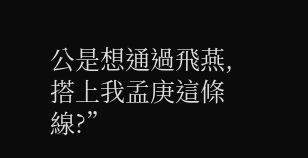公是想通過飛燕,搭上我孟庚這條線?”